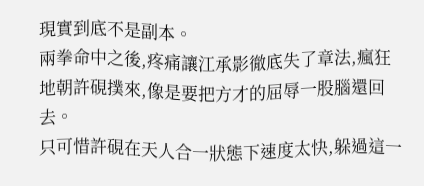現實到底不是副本。
兩拳命中之後,疼痛讓江承影徹底失了章法,瘋狂地朝許硯撲來,像是要把方才的屈辱一股腦還回去。
只可惜許硯在天人合一狀態下速度太快,躲過這一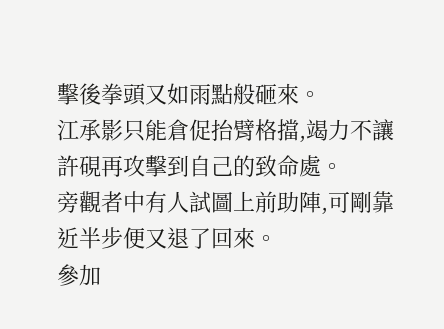擊後拳頭又如雨點般砸來。
江承影只能倉促抬臂格擋,竭力不讓許硯再攻擊到自己的致命處。
旁觀者中有人試圖上前助陣,可剛靠近半步便又退了回來。
參加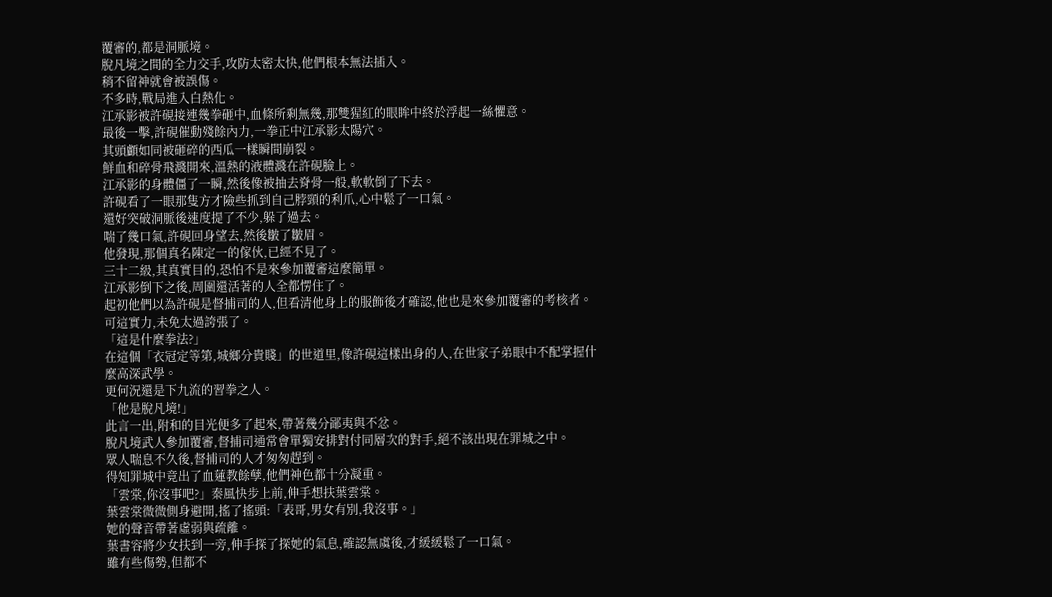覆審的,都是洞脈境。
脫凡境之間的全力交手,攻防太密太快,他們根本無法插入。
稍不留神就會被誤傷。
不多時,戰局進入白熱化。
江承影被許硯接連幾拳砸中,血條所剩無幾,那雙猩紅的眼眸中終於浮起一絲懼意。
最後一擊,許硯催動殘餘內力,一拳正中江承影太陽穴。
其頭顱如同被砸碎的西瓜一樣瞬間崩裂。
鮮血和碎骨飛濺開來,溫熱的液體濺在許硯臉上。
江承影的身體僵了一瞬,然後像被抽去脊骨一般,軟軟倒了下去。
許硯看了一眼那隻方才險些抓到自己脖頸的利爪,心中鬆了一口氣。
還好突破洞脈後速度提了不少,躲了過去。
喘了幾口氣,許硯回身望去,然後皺了皺眉。
他發現,那個真名陳定一的傢伙,已經不見了。
三十二級,其真實目的,恐怕不是來參加覆審這麼簡單。
江承影倒下之後,周圍還活著的人全都愣住了。
起初他們以為許硯是督捕司的人,但看清他身上的服飾後才確認,他也是來參加覆審的考核者。
可這實力,未免太過誇張了。
「這是什麼拳法?」
在這個「衣冠定等第,城鄉分貴賤」的世道里,像許硯這樣出身的人,在世家子弟眼中不配掌握什麼高深武學。
更何況還是下九流的習拳之人。
「他是脫凡境!」
此言一出,附和的目光便多了起來,帶著幾分鄙夷與不忿。
脫凡境武人參加覆審,督捕司通常會單獨安排對付同層次的對手,絕不該出現在罪城之中。
眾人喘息不久後,督捕司的人才匆匆趕到。
得知罪城中竟出了血蓮教餘孽,他們神色都十分凝重。
「雲棠,你沒事吧?」秦風快步上前,伸手想扶葉雲棠。
葉雲棠微微側身避開,搖了搖頭:「表哥,男女有別,我沒事。」
她的聲音帶著虛弱與疏離。
葉書容將少女扶到一旁,伸手探了探她的氣息,確認無虞後,才緩緩鬆了一口氣。
雖有些傷勢,但都不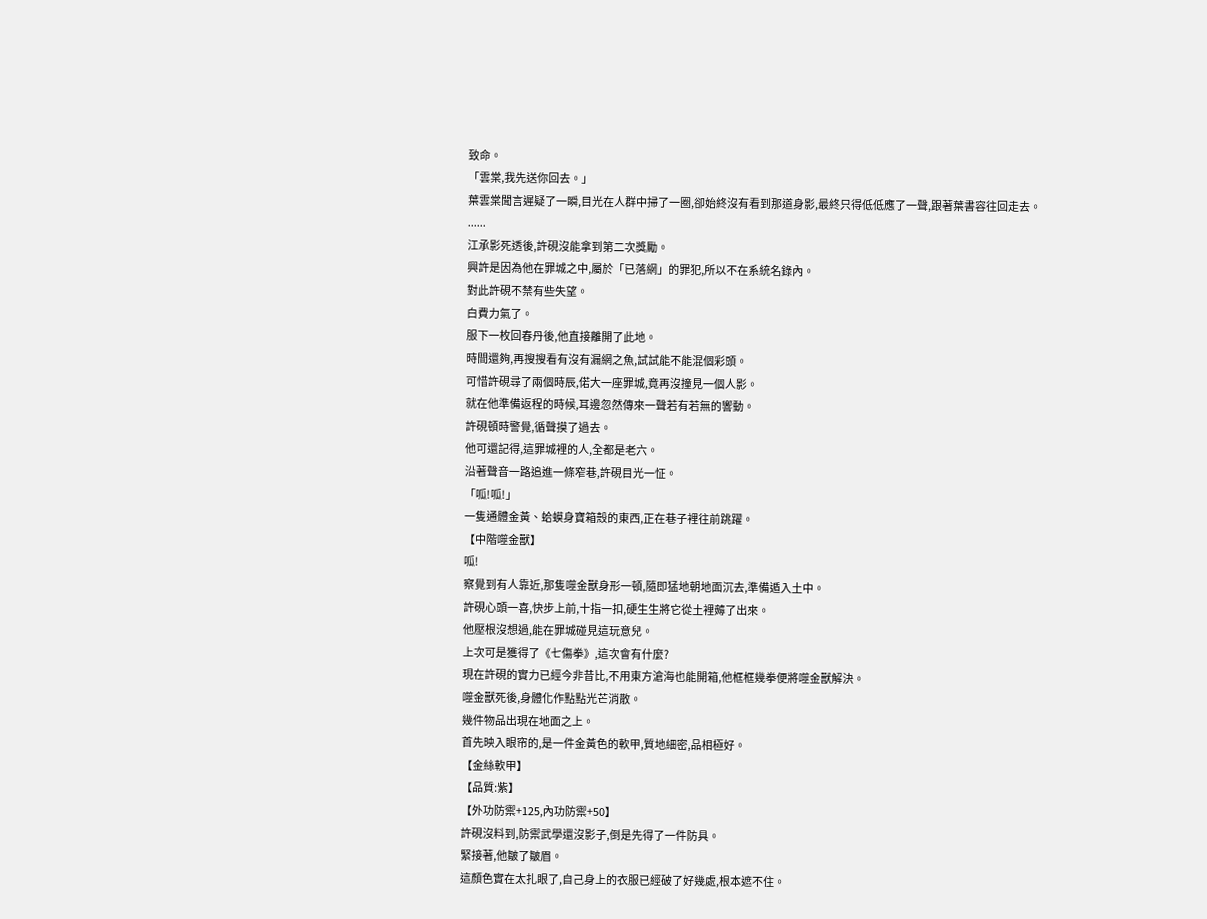致命。
「雲棠,我先送你回去。」
葉雲棠聞言遲疑了一瞬,目光在人群中掃了一圈,卻始終沒有看到那道身影,最終只得低低應了一聲,跟著葉書容往回走去。
......
江承影死透後,許硯沒能拿到第二次獎勵。
興許是因為他在罪城之中,屬於「已落網」的罪犯,所以不在系統名錄內。
對此許硯不禁有些失望。
白費力氣了。
服下一枚回春丹後,他直接離開了此地。
時間還夠,再搜搜看有沒有漏網之魚,試試能不能混個彩頭。
可惜許硯尋了兩個時辰,偌大一座罪城,竟再沒撞見一個人影。
就在他準備返程的時候,耳邊忽然傳來一聲若有若無的響動。
許硯頓時警覺,循聲摸了過去。
他可還記得,這罪城裡的人,全都是老六。
沿著聲音一路追進一條窄巷,許硯目光一怔。
「呱!呱!」
一隻通體金黃、蛤蟆身寶箱殼的東西,正在巷子裡往前跳躍。
【中階噬金獸】
呱!
察覺到有人靠近,那隻噬金獸身形一頓,隨即猛地朝地面沉去,準備遁入土中。
許硯心頭一喜,快步上前,十指一扣,硬生生將它從土裡薅了出來。
他壓根沒想過,能在罪城碰見這玩意兒。
上次可是獲得了《七傷拳》,這次會有什麼?
現在許硯的實力已經今非昔比,不用東方滄海也能開箱,他框框幾拳便將噬金獸解決。
噬金獸死後,身體化作點點光芒消散。
幾件物品出現在地面之上。
首先映入眼帘的,是一件金黃色的軟甲,質地細密,品相極好。
【金絲軟甲】
【品質:紫】
【外功防禦+125,內功防禦+50】
許硯沒料到,防禦武學還沒影子,倒是先得了一件防具。
緊接著,他皺了皺眉。
這顏色實在太扎眼了,自己身上的衣服已經破了好幾處,根本遮不住。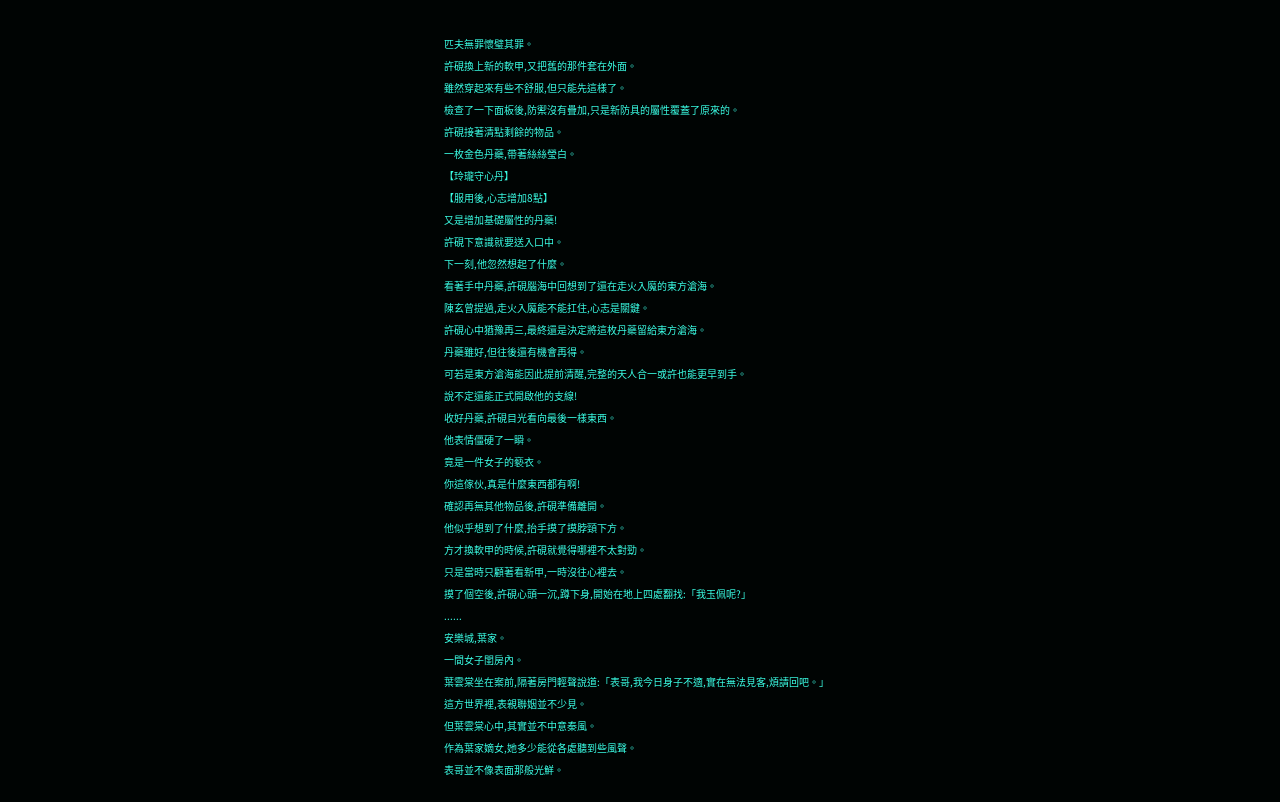匹夫無罪懷璧其罪。
許硯換上新的軟甲,又把舊的那件套在外面。
雖然穿起來有些不舒服,但只能先這樣了。
檢查了一下面板後,防禦沒有疊加,只是新防具的屬性覆蓋了原來的。
許硯接著清點剩餘的物品。
一枚金色丹藥,帶著絲絲瑩白。
【玲瓏守心丹】
【服用後,心志增加8點】
又是增加基礎屬性的丹藥!
許硯下意識就要送入口中。
下一刻,他忽然想起了什麼。
看著手中丹藥,許硯腦海中回想到了還在走火入魔的東方滄海。
陳玄曾提過,走火入魔能不能扛住,心志是關鍵。
許硯心中猶豫再三,最終還是決定將這枚丹藥留給東方滄海。
丹藥雖好,但往後還有機會再得。
可若是東方滄海能因此提前清醒,完整的天人合一或許也能更早到手。
說不定還能正式開啟他的支線!
收好丹藥,許硯目光看向最後一樣東西。
他表情僵硬了一瞬。
竟是一件女子的褻衣。
你這傢伙,真是什麼東西都有啊!
確認再無其他物品後,許硯準備離開。
他似乎想到了什麼,抬手摸了摸脖頸下方。
方才換軟甲的時候,許硯就覺得哪裡不太對勁。
只是當時只顧著看新甲,一時沒往心裡去。
摸了個空後,許硯心頭一沉,蹲下身,開始在地上四處翻找:「我玉佩呢?」
......
安樂城,葉家。
一間女子閨房內。
葉雲棠坐在案前,隔著房門輕聲說道:「表哥,我今日身子不適,實在無法見客,煩請回吧。」
這方世界裡,表親聯姻並不少見。
但葉雲棠心中,其實並不中意秦風。
作為葉家嫡女,她多少能從各處聽到些風聲。
表哥並不像表面那般光鮮。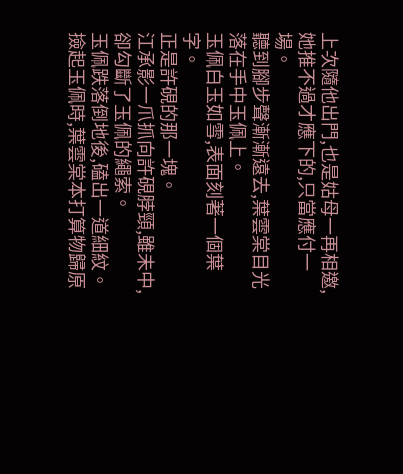上次隨他出門,也是姑母一再相邀,她推不過才應下的,只當應付一場。
聽到腳步聲漸漸遠去,葉雲棠目光落在手中玉佩上。
玉佩白玉如雪,表面刻著一個葉字。
正是許硯的那一塊。
江承影一爪抓向許硯脖頸,雖未中,卻勾斷了玉佩的繩索。
玉佩跌落倒地後,磕出一道細紋。
撿起玉佩時,葉雲棠本打算物歸原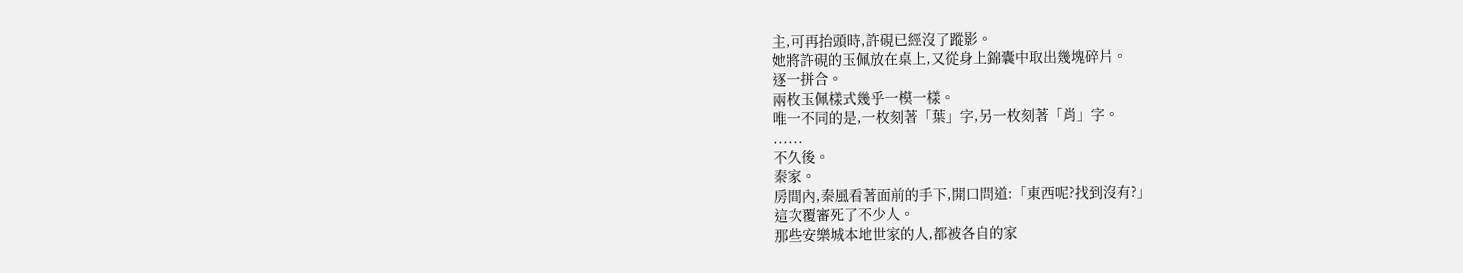主,可再抬頭時,許硯已經沒了蹤影。
她將許硯的玉佩放在桌上,又從身上錦囊中取出幾塊碎片。
逐一拼合。
兩枚玉佩樣式幾乎一模一樣。
唯一不同的是,一枚刻著「葉」字,另一枚刻著「肖」字。
......
不久後。
秦家。
房間內,秦風看著面前的手下,開口問道:「東西呢?找到沒有?」
這次覆審死了不少人。
那些安樂城本地世家的人,都被各自的家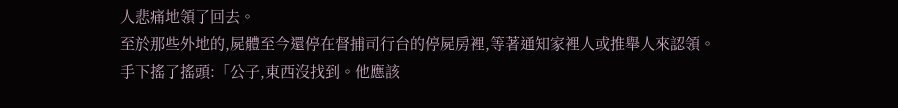人悲痛地領了回去。
至於那些外地的,屍體至今還停在督捕司行台的停屍房裡,等著通知家裡人或推舉人來認領。
手下搖了搖頭:「公子,東西沒找到。他應該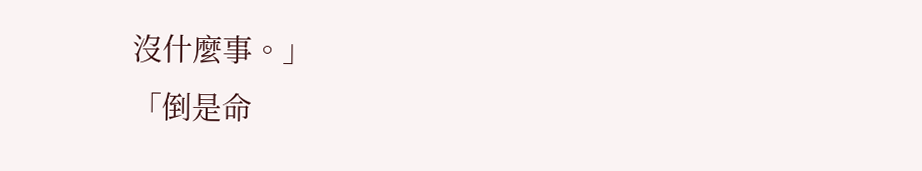沒什麼事。」
「倒是命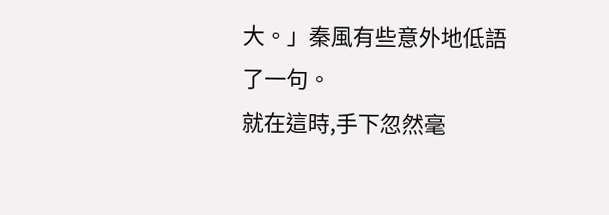大。」秦風有些意外地低語了一句。
就在這時,手下忽然毫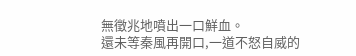無徵兆地噴出一口鮮血。
還未等秦風再開口,一道不怒自威的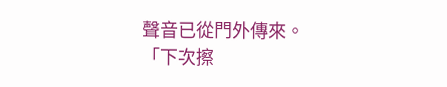聲音已從門外傳來。
「下次擦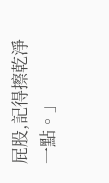屁股,記得擦乾淨一點。」